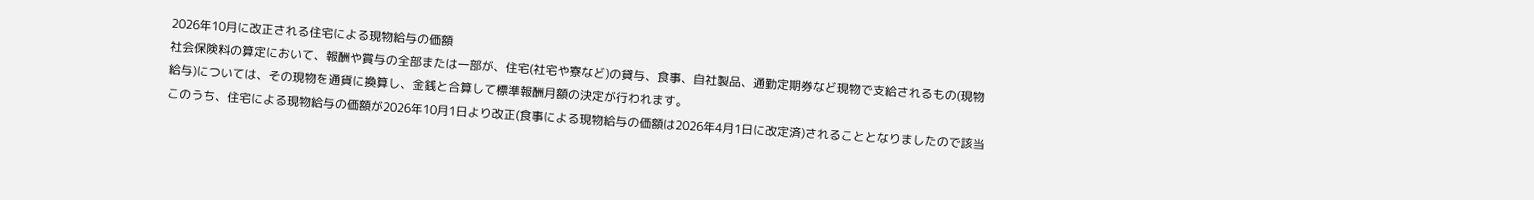2026年10月に改正される住宅による現物給与の価額
社会保険料の算定において、報酬や賞与の全部または一部が、住宅(社宅や寮など)の貸与、食事、自社製品、通勤定期券など現物で支給されるもの(現物給与)については、その現物を通貨に換算し、金銭と合算して標準報酬月額の決定が行われます。
このうち、住宅による現物給与の価額が2026年10月1日より改正(食事による現物給与の価額は2026年4月1日に改定済)されることとなりましたので該当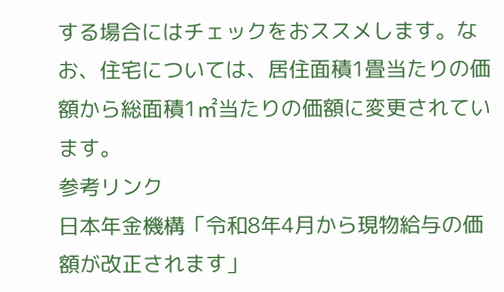する場合にはチェックをおススメします。なお、住宅については、居住面積1畳当たりの価額から総面積1㎡当たりの価額に変更されています。
参考リンク
日本年金機構「令和8年4月から現物給与の価額が改正されます」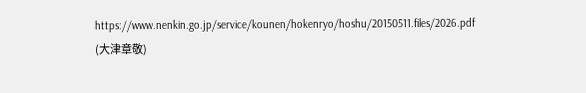https://www.nenkin.go.jp/service/kounen/hokenryo/hoshu/20150511.files/2026.pdf
(大津章敬)